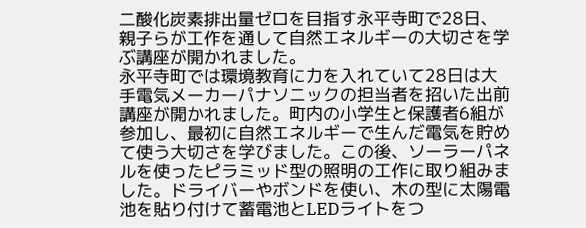二酸化炭素排出量ゼロを目指す永平寺町で28日、親子らが工作を通して自然エネルギーの大切さを学ぶ講座が開かれました。
永平寺町では環境教育に力を入れていて28日は大手電気メーカーパナソニックの担当者を招いた出前講座が開かれました。町内の小学生と保護者6組が参加し、最初に自然エネルギーで生んだ電気を貯めて使う大切さを学びました。この後、ソーラーパネルを使ったピラミッド型の照明の工作に取り組みました。ドライバーやボンドを使い、木の型に太陽電池を貼り付けて蓄電池とLEDライトをつ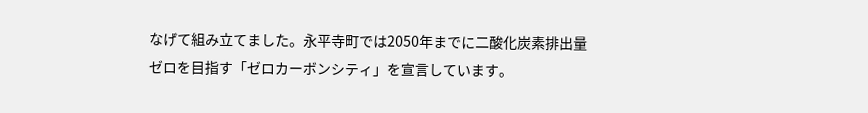なげて組み立てました。永平寺町では2050年までに二酸化炭素排出量ゼロを目指す「ゼロカーボンシティ」を宣言しています。